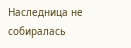Наследница не собиралась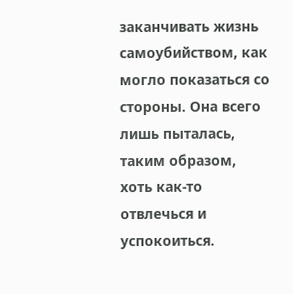заканчивать жизнь самоубийством, как могло показаться со стороны. Она всего лишь пыталась, таким образом, хоть как-то отвлечься и успокоиться.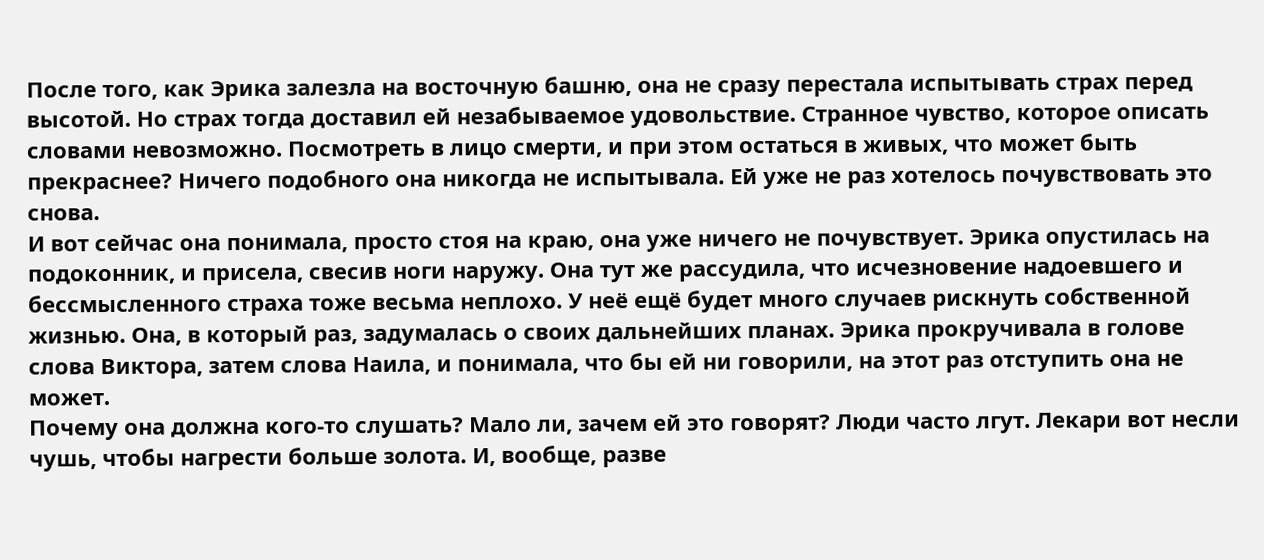После того, как Эрика залезла на восточную башню, она не сразу перестала испытывать страх перед высотой. Но страх тогда доставил ей незабываемое удовольствие. Странное чувство, которое описать словами невозможно. Посмотреть в лицо смерти, и при этом остаться в живых, что может быть прекраснее? Ничего подобного она никогда не испытывала. Ей уже не раз хотелось почувствовать это снова.
И вот сейчас она понимала, просто стоя на краю, она уже ничего не почувствует. Эрика опустилась на подоконник, и присела, свесив ноги наружу. Она тут же рассудила, что исчезновение надоевшего и бессмысленного страха тоже весьма неплохо. У неё ещё будет много случаев рискнуть собственной жизнью. Она, в который раз, задумалась о своих дальнейших планах. Эрика прокручивала в голове слова Виктора, затем слова Наила, и понимала, что бы ей ни говорили, на этот раз отступить она не может.
Почему она должна кого-то слушать? Мало ли, зачем ей это говорят? Люди часто лгут. Лекари вот несли чушь, чтобы нагрести больше золота. И, вообще, разве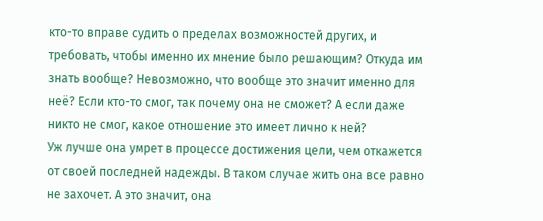кто-то вправе судить о пределах возможностей других, и требовать, чтобы именно их мнение было решающим? Откуда им знать вообще? Невозможно, что вообще это значит именно для неё? Если кто-то смог, так почему она не сможет? А если даже никто не смог, какое отношение это имеет лично к ней?
Уж лучше она умрет в процессе достижения цели, чем откажется от своей последней надежды. В таком случае жить она все равно не захочет. А это значит, она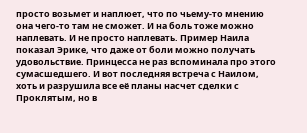просто возьмет и наплюет, что по чьему-то мнению она чего-то там не сможет. И на боль тоже можно наплевать. И не просто наплевать. Пример Наила показал Эрике, что даже от боли можно получать удовольствие. Принцесса не раз вспоминала про этого сумасшедшего. И вот последняя встреча с Наилом, хоть и разрушила все её планы насчет сделки с Проклятым, но в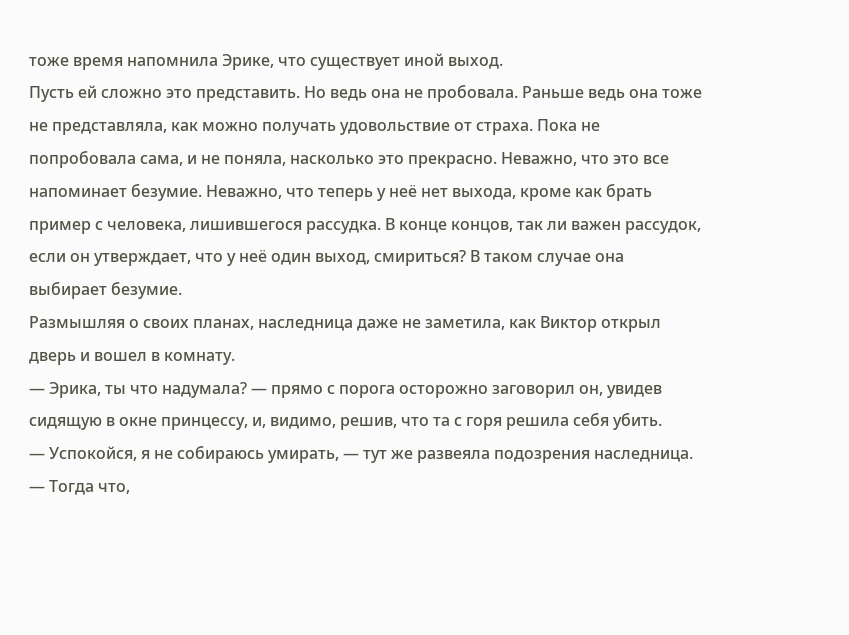тоже время напомнила Эрике, что существует иной выход.
Пусть ей сложно это представить. Но ведь она не пробовала. Раньше ведь она тоже не представляла, как можно получать удовольствие от страха. Пока не попробовала сама, и не поняла, насколько это прекрасно. Неважно, что это все напоминает безумие. Неважно, что теперь у неё нет выхода, кроме как брать пример с человека, лишившегося рассудка. В конце концов, так ли важен рассудок, если он утверждает, что у неё один выход, смириться? В таком случае она выбирает безумие.
Размышляя о своих планах, наследница даже не заметила, как Виктор открыл дверь и вошел в комнату.
— Эрика, ты что надумала? — прямо с порога осторожно заговорил он, увидев сидящую в окне принцессу, и, видимо, решив, что та с горя решила себя убить.
— Успокойся, я не собираюсь умирать, — тут же развеяла подозрения наследница.
— Тогда что,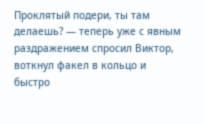Проклятый подери, ты там делаешь? — теперь уже с явным раздражением спросил Виктор, воткнул факел в кольцо и быстро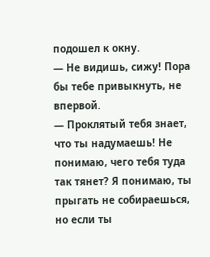подошел к окну.
— Не видишь, сижу! Пора бы тебе привыкнуть, не впервой.
— Проклятый тебя знает, что ты надумаешь! Не понимаю, чего тебя туда так тянет? Я понимаю, ты прыгать не собираешься, но если ты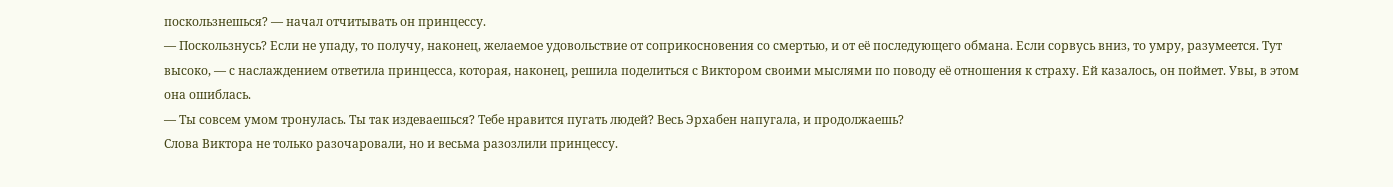поскользнешься? — начал отчитывать он принцессу.
— Поскользнусь? Если не упаду, то получу, наконец, желаемое удовольствие от соприкосновения со смертью, и от её последующего обмана. Если сорвусь вниз, то умру, разумеется. Тут высоко, — с наслаждением ответила принцесса, которая, наконец, решила поделиться с Виктором своими мыслями по поводу её отношения к страху. Ей казалось, он поймет. Увы, в этом она ошиблась.
— Ты совсем умом тронулась. Ты так издеваешься? Тебе нравится пугать людей? Весь Эрхабен напугала, и продолжаешь?
Слова Виктора не только разочаровали, но и весьма разозлили принцессу.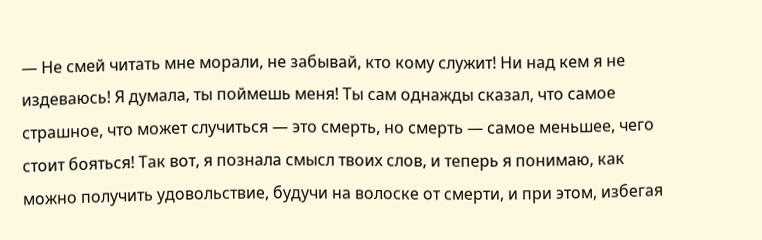— Не смей читать мне морали, не забывай, кто кому служит! Ни над кем я не издеваюсь! Я думала, ты поймешь меня! Ты сам однажды сказал, что самое страшное, что может случиться — это смерть, но смерть — самое меньшее, чего стоит бояться! Так вот, я познала смысл твоих слов, и теперь я понимаю, как можно получить удовольствие, будучи на волоске от смерти, и при этом, избегая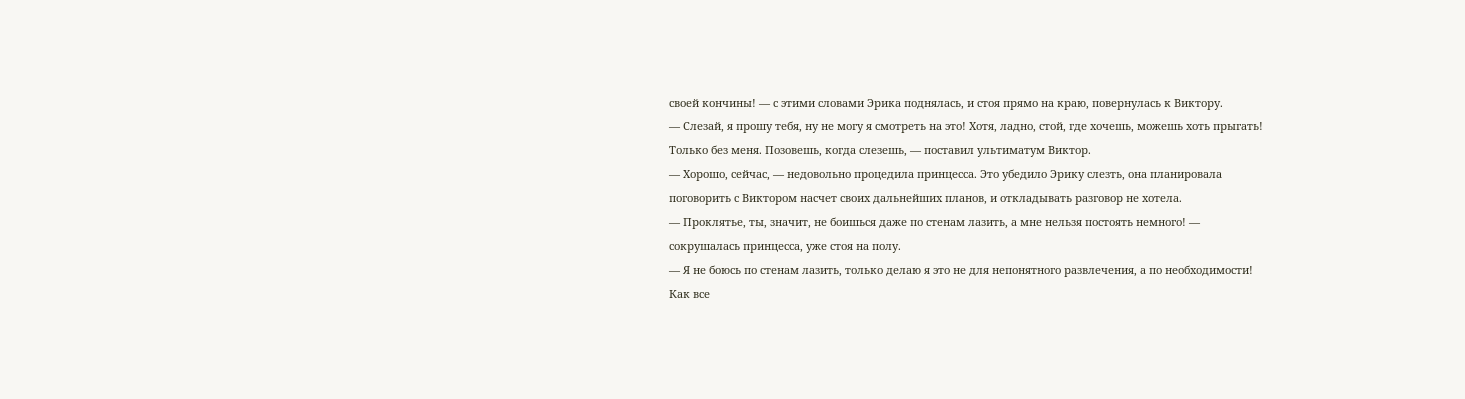своей кончины! — с этими словами Эрика поднялась, и стоя прямо на краю, повернулась к Виктору.
— Слезай, я прошу тебя, ну не могу я смотреть на это! Хотя, ладно, стой, где хочешь, можешь хоть прыгать! Только без меня. Позовешь, когда слезешь, — поставил ультиматум Виктор.
— Хорошо, сейчас, — недовольно процедила принцесса. Это убедило Эрику слезть, она планировала поговорить с Виктором насчет своих дальнейших планов, и откладывать разговор не хотела.
— Проклятье, ты, значит, не боишься даже по стенам лазить, а мне нельзя постоять немного! — сокрушалась принцесса, уже стоя на полу.
— Я не боюсь по стенам лазить, только делаю я это не для непонятного развлечения, а по необходимости! Как все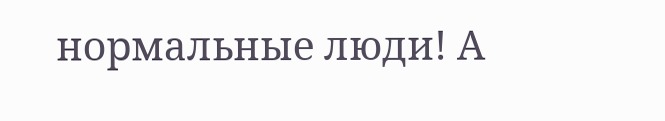нормальные люди! А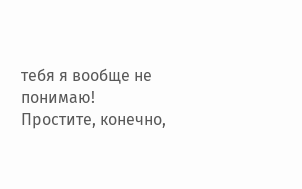тебя я вообще не понимаю! Простите, конечно,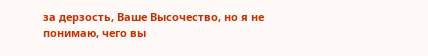за дерзость, Ваше Высочество, но я не понимаю, чего вы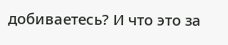добиваетесь? И что это за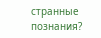странные познания?